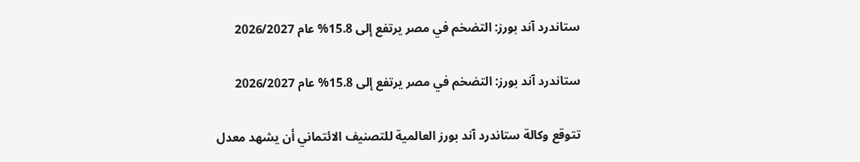ستاندرد آند بورز: التضخم في مصر يرتفع إلى 15.8% عام 2026/2027

ستاندرد آند بورز: التضخم في مصر يرتفع إلى 15.8% عام 2026/2027

تتوقع وكالة ستاندرد آند بورز العالمية للتصنيف الائتماني أن يشهد معدل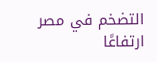التضخم في مصر ارتفاعًا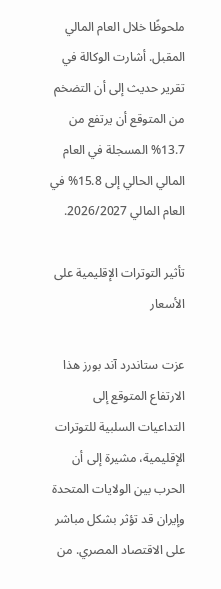ملحوظًا خلال العام المالي المقبل. أشارت الوكالة في تقرير حديث إلى أن التضخم من المتوقع أن يرتفع من 13.7% المسجلة في العام المالي الحالي إلى 15.8% في العام المالي 2026/2027.

تأثير التوترات الإقليمية على الأسعار

عزت ستاندرد آند بورز هذا الارتفاع المتوقع إلى التداعيات السلبية للتوترات الإقليمية، مشيرة إلى أن الحرب بين الولايات المتحدة وإيران قد تؤثر بشكل مباشر على الاقتصاد المصري. من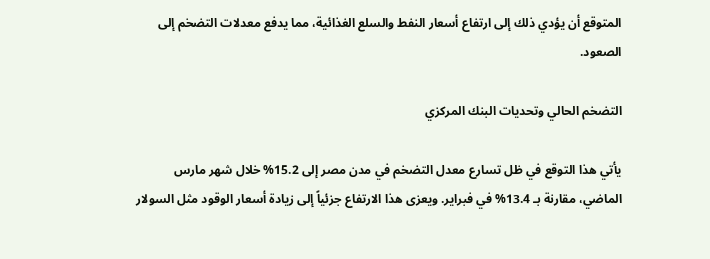المتوقع أن يؤدي ذلك إلى ارتفاع أسعار النفط والسلع الغذائية، مما يدفع معدلات التضخم إلى الصعود.

التضخم الحالي وتحديات البنك المركزي

يأتي هذا التوقع في ظل تسارع معدل التضخم في مدن مصر إلى 15.2% خلال شهر مارس الماضي، مقارنة بـ 13.4% في فبراير. ويعزى هذا الارتفاع جزئياً إلى زيادة أسعار الوقود مثل السولار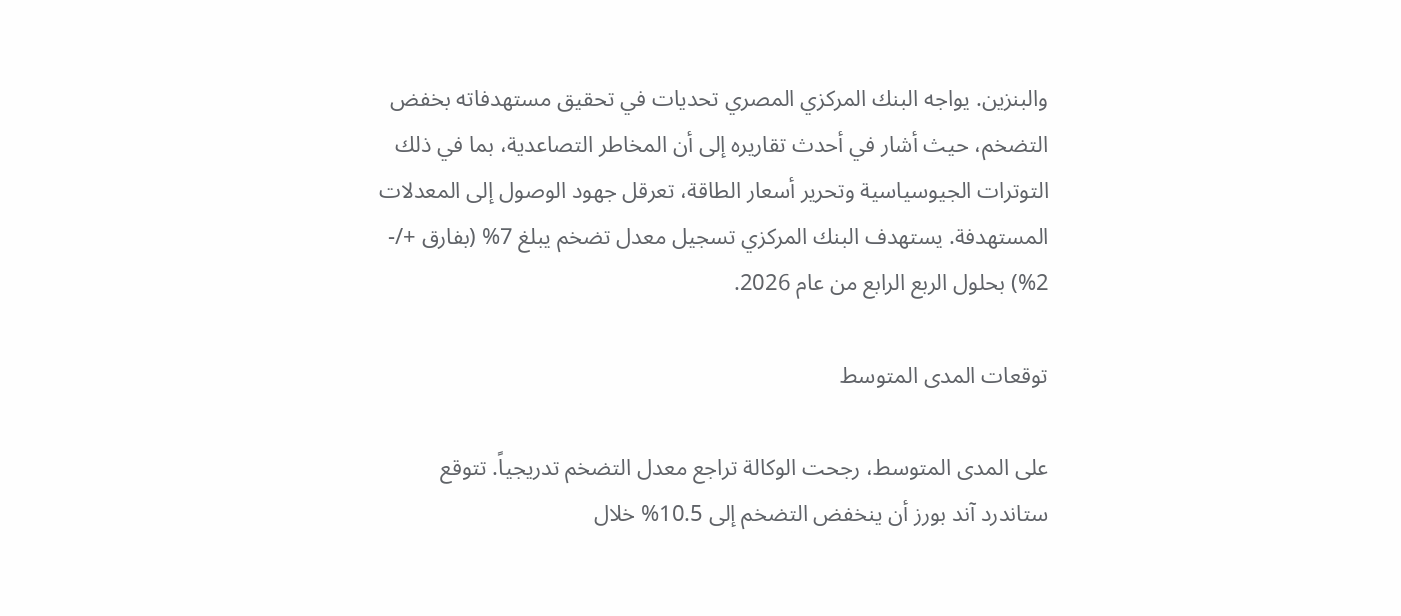والبنزين. يواجه البنك المركزي المصري تحديات في تحقيق مستهدفاته بخفض التضخم، حيث أشار في أحدث تقاريره إلى أن المخاطر التصاعدية، بما في ذلك التوترات الجيوسياسية وتحرير أسعار الطاقة، تعرقل جهود الوصول إلى المعدلات المستهدفة. يستهدف البنك المركزي تسجيل معدل تضخم يبلغ 7% (بفارق +/- 2%) بحلول الربع الرابع من عام 2026.

توقعات المدى المتوسط

على المدى المتوسط، رجحت الوكالة تراجع معدل التضخم تدريجياً. تتوقع ستاندرد آند بورز أن ينخفض التضخم إلى 10.5% خلال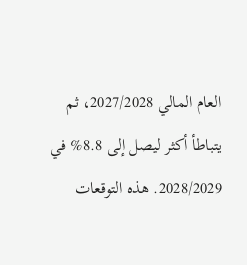العام المالي 2027/2028، ثم يتباطأ أكثر ليصل إلى 8.8% في 2028/2029. هذه التوقعات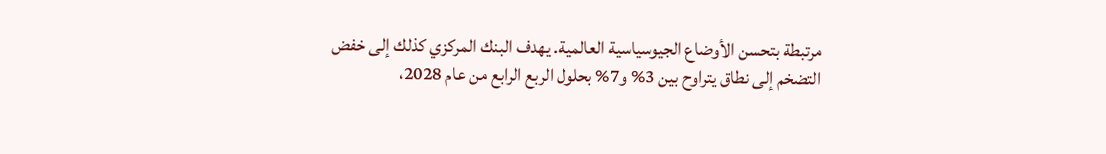مرتبطة بتحسن الأوضاع الجيوسياسية العالمية. يهدف البنك المركزي كذلك إلى خفض التضخم إلى نطاق يتراوح بين 3% و7% بحلول الربع الرابع من عام 2028،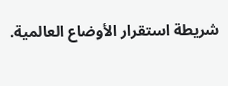شريطة استقرار الأوضاع العالمية.